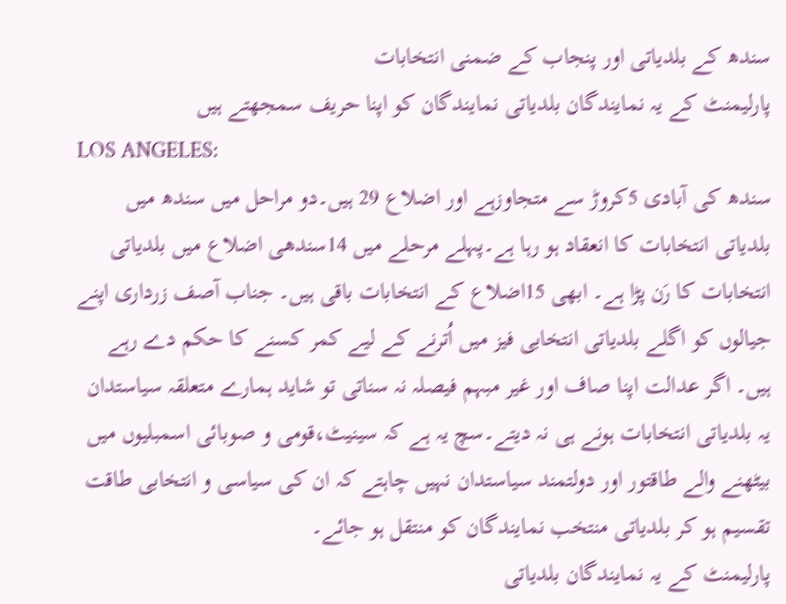سندھ کے بلدیاتی اور پنجاب کے ضمنی انتخابات
پارلیمنٹ کے یہ نمایندگان بلدیاتی نمایندگان کو اپنا حریف سمجھتے ہیں
LOS ANGELES:
سندھ کی آبادی 5کروڑ سے متجاوزہے اور اضلاع 29 ہیں۔دو مراحل میں سندھ میں بلدیاتی انتخابات کا انعقاد ہو رہا ہے۔پہلے مرحلے میں 14سندھی اضلاع میں بلدیاتی انتخابات کا رَن پڑا ہے۔ ابھی 15اضلاع کے انتخابات باقی ہیں۔ جناب آصف زرداری اپنے جیالوں کو اگلے بلدیاتی انتخابی فیز میں اُترنے کے لیے کمر کسنے کا حکم دے رہے ہیں۔ اگر عدالت اپنا صاف اور غیر مبہم فیصلہ نہ سناتی تو شاید ہمارے متعلقہ سیاستدان یہ بلدیاتی انتخابات ہونے ہی نہ دیتے۔سچ یہ ہے کہ سینیٹ،قومی و صوبائی اسمبلیوں میں بیٹھنے والے طاقتور اور دولتمند سیاستدان نہیں چاہتے کہ ان کی سیاسی و انتخابی طاقت تقسیم ہو کر بلدیاتی منتخب نمایندگان کو منتقل ہو جائے۔
پارلیمنٹ کے یہ نمایندگان بلدیاتی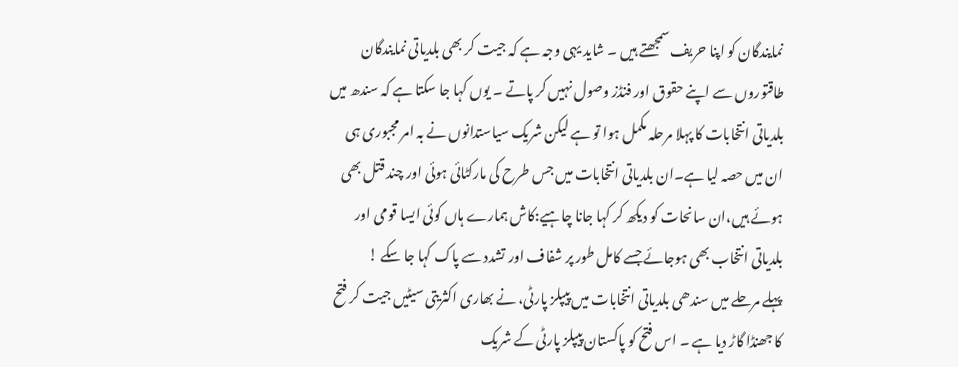نمایندگان کو اپنا حریف سمجھتے ہیں ۔ شاید یہی وجہ ہے کہ جیت کر بھی بلدیاتی نمایندگان طاقتوروں سے اپنے حقوق اور فنڈز وصول نہیں کر پاتے ۔ یوں کہا جا سکتا ہے کہ سندھ میں بلدیاتی انتخابات کا پہلا مرحلہ مکمل ہوا تو ہے لیکن شریک سیاستدانوں نے بہ امر مجبوری ہی ان میں حصہ لیا ہے۔ان بلدیاتی انتخابات میں جس طرح کی مارکٹائی ہوئی اور چند قتل بھی ہوئے ہیں،ان سانحات کو دیکھ کر کہا جانا چاہیے:کاش ہمارے ہاں کوئی ایسا قومی اور بلدیاتی انتخاب بھی ہوجائے جسے کامل طور پر شفاف اور تشدد سے پاک کہا جا سکے !
پہلے مرحلے میں سندھی بلدیاتی انتخابات میں پیپلز پارٹی، نے بھاری اکثریتی سیٹیں جیت کر فتح کا جھنڈا گاڑ دیا ہے ۔ اس فتح کو پاکستان پیپلز پارٹی کے شریک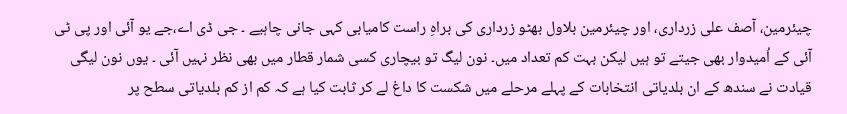چیئرمین، آصف علی زرداری، اور چیئرمین بلاول بھٹو زرداری کی براہِ راست کامیابی کہی جانی چاہیے ۔ جی ڈی اے،جے یو آئی اور پی ٹی آئی کے اُمیدوار بھی جیتے تو ہیں لیکن بہت کم تعداد میں۔ نون لیگ تو بیچاری کسی شمار قطار میں بھی نظر نہیں آئی ۔ یوں نون لیگی قیادت نے سندھ کے ان بلدیاتی انتخابات کے پہلے مرحلے میں شکست کا داغ لے کر ثابت کیا ہے کہ کم از کم بلدیاتی سطح پر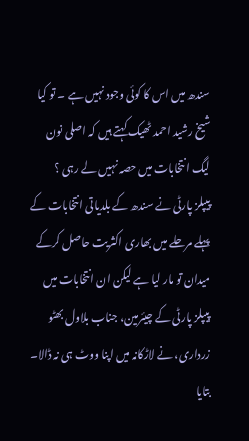سندھ میں اس کا کوئی وجود نہیں ہے ۔ تو کیا شیخ رشید احمد ٹھیک کہتے ہیں کہ اصلی نون لیگ انتخابات میں حصہ نہیں لے رہی ؟
پیپلز پارٹی نے سندھ کے بلدیاتی انتخابات کے پہلے مرحلے میں بھاری اکثریت حاصل کرکے میدان تو مار لیا ہے لیکن ان انتخابات میں پیپلز پارٹی کے چیئرمین، جناب بلاول بھٹو زرداری، نے لاڑکانہ میں اپنا ووٹ ہی نہ ڈالا۔ بتایا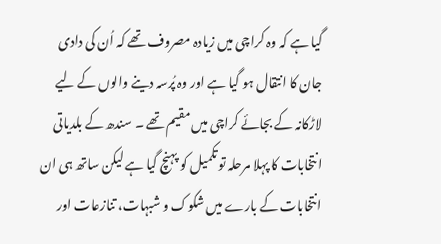گیا ہے کہ وہ کراچی میں زیادہ مصروف تھے کہ اُن کی دادی جان کا انتقال ہو گیا ہے اور وہ پُرسہ دینے والوں کے لیے لاڑکانہ کے بجائے کراچی میں مقیم تھے ۔ سندھ کے بلدیاتی انتخابات کا پہلا مرحلہ تو تکمیل کو پہنچ گیا ہے لیکن ساتھ ہی ان انتخابات کے بارے میں شکوک و شبہات، تنازعات اور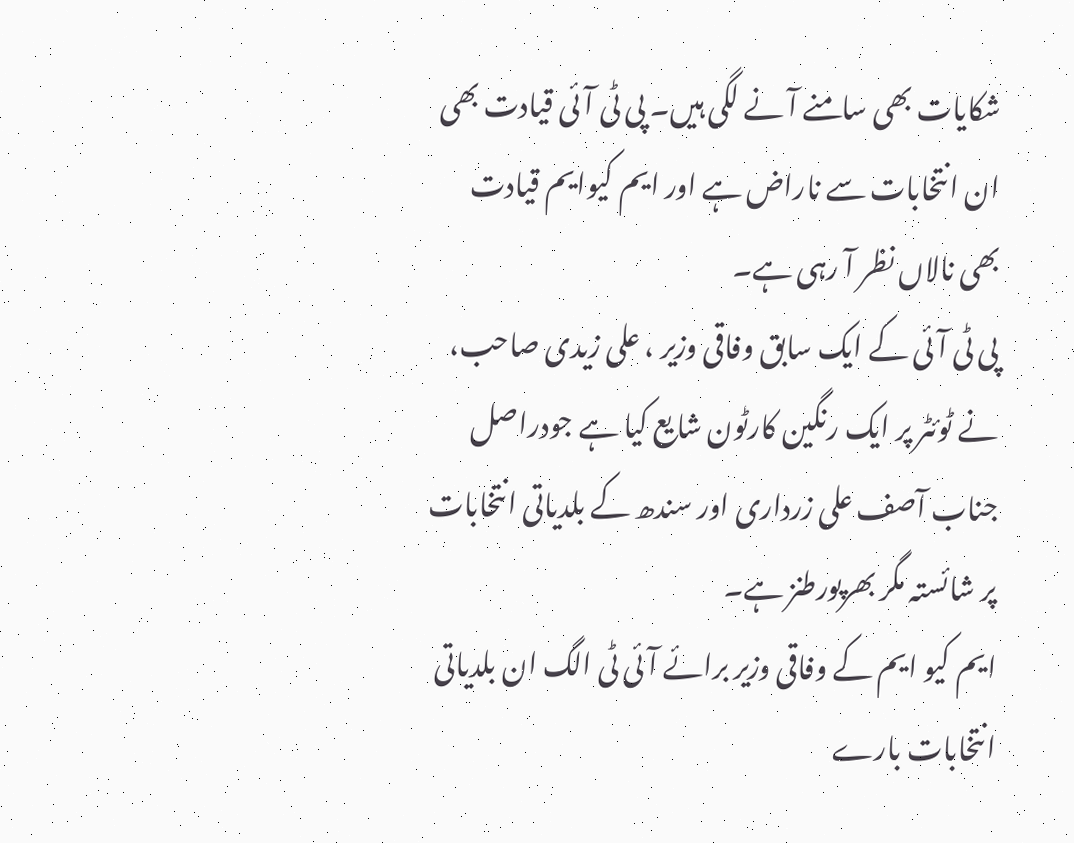شکایات بھی سامنے آ نے لگی ہیں۔ پی ٹی آئی قیادت بھی ان انتخابات سے ناراض ہے اور ایم کیوایم قیادت بھی نالاں نظر آ رہی ہے۔
پی ٹی آئی کے ایک سابق وفاقی وزیر ، علی زیدی صاحب، نے ٹوئٹر پر ایک رنگین کارٹون شایع کیا ہے جودراصل جناب آصف علی زرداری اور سندھ کے بلدیاتی انتخابات پر شائستہ مگر بھرپورطنز ہے۔
ایم کیو ایم کے وفاقی وزیر برائے آئی ٹی الگ ان بلدیاتی انتخابات بارے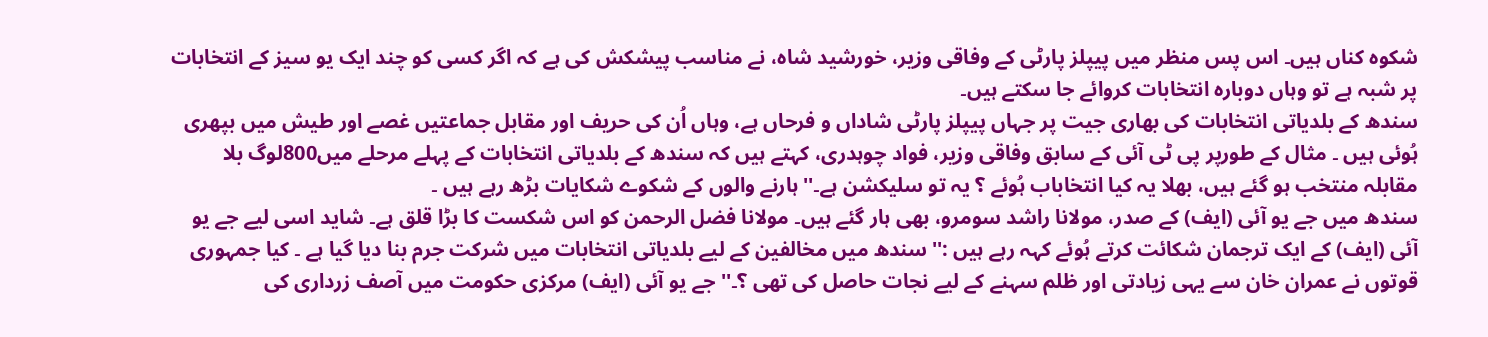شکوہ کناں ہیں۔ اس پس منظر میں پیپلز پارٹی کے وفاقی وزیر، خورشید شاہ، نے مناسب پیشکش کی ہے کہ اگر کسی کو چند ایک یو سیز کے انتخابات پر شبہ ہے تو وہاں دوبارہ انتخابات کروائے جا سکتے ہیں۔
سندھ کے بلدیاتی انتخابات کی بھاری جیت پر جہاں پیپلز پارٹی شاداں و فرحاں ہے، وہاں اُن کی حریف اور مقابل جماعتیں غصے اور طیش میں بپھری ہُوئی ہیں ۔ مثال کے طورپر پی ٹی آئی کے سابق وفاقی وزیر، فواد چوہدری، کہتے ہیں کہ سندھ کے بلدیاتی انتخابات کے پہلے مرحلے میں800لوگ بلا مقابلہ منتخب ہو گئے ہیں، بھلا یہ کیا انتخاباب ہُوئے ؟ یہ تو سلیکشن ہے۔''ہارنے والوں کے شکوے شکایات بڑھ رہے ہیں ۔
سندھ میں جے یو آئی (ایف) کے صدر، مولانا راشد سومرو، بھی ہار گئے ہیں۔ مولانا فضل الرحمن کو اس شکست کا بڑا قلق ہے۔ شاید اسی لیے جے یو آئی (ایف) کے ایک ترجمان شکائت کرتے ہُوئے کہہ رہے ہیں :'' سندھ میں مخالفین کے لیے بلدیاتی انتخابات میں شرکت جرم بنا دیا گیا ہے ۔ کیا جمہوری قوتوں نے عمران خان سے یہی زیادتی اور ظلم سہنے کے لیے نجات حاصل کی تھی ؟۔'' جے یو آئی (ایف) مرکزی حکومت میں آصف زرداری کی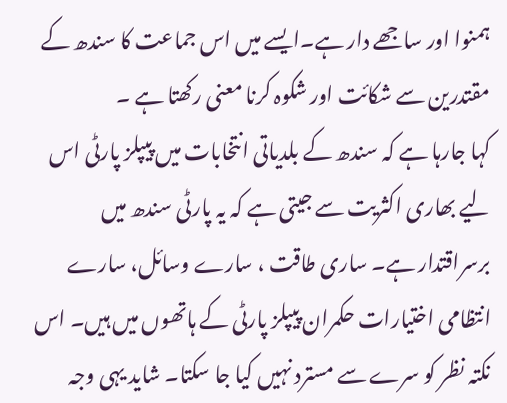ہمنوا اور ساجھے دار ہے۔ایسے میں اس جماعت کا سندھ کے مقتدرین سے شکائت اور شکوہ کرنا معنی رکھتا ہے ۔
کہا جارہا ہے کہ سندھ کے بلدیاتی انتخابات میں پیپلز پارٹی اس لیے بھاری اکثریت سے جیتی ہے کہ یہ پارٹی سندھ میں برسراقتدار ہے۔ ساری طاقت ، سارے وسائل، سارے انتظامی اختیارات حکمران پیپلز پارٹی کے ہاتھوں میں ہیں۔ اس نکتہ نظر کو سرے سے مسترد نہیں کیا جا سکتا۔ شاید یہی وجہ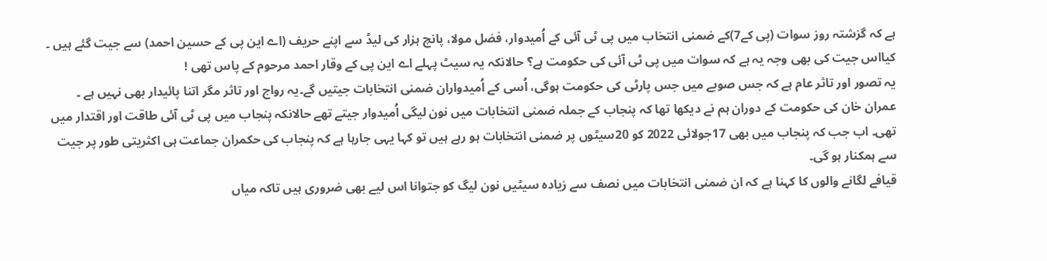ہے کہ گزشتہ روز سوات (پی کے7)کے ضمنی انتخاب میں پی ٹی آئی کے اُمیدوار، فضل مولا، پانچ ہزار کی لیڈ سے اپنے حریف (اے این پی کے حسین احمد) سے جیت گئے ہیں ۔ کیااس جیت کی بھی وجہ یہ ہے کہ سوات میں پی ٹی آئی کی حکومت ہے؟ حالانکہ یہ سیٹ پہلے اے این پی کے وقار احمد مرحوم کے پاس تھی !
یہ تصور اور تاثر عام ہے کہ جس صوبے میں جس پارٹی کی حکومت ہوگی، اُسی کے اُمیدواران ضمنی انتخابات جیتیں گے۔یہ رواج اور تاثر مگر اتنا پائیدار بھی نہیں ہے ۔ عمران خان کی حکومت کے دوران ہم نے دیکھا تھا کہ پنجاب کے جملہ ضمنی انتخابات میں نون لیگی اُمیدوار جیتے تھے حالانکہ پنجاب میں پی ٹی آئی طاقت اور اقتدار میں تھی۔ اب جب کہ پنجاب میں بھی 17جولائی 2022 کو 20سیٹوں پر ضمنی انتخابات ہو رہے ہیں تو کہا یہی جارہا ہے کہ پنجاب کی حکمران جماعت ہی اکثریتی طور پر جیت سے ہمکنار ہو گی۔
قیافے لگانے والوں کا کہنا ہے کہ ان ضمنی انتخابات میں نصف سے زیادہ سیٹیں نون لیگ کو جتوانا اس لیے بھی ضروری ہیں تاکہ میاں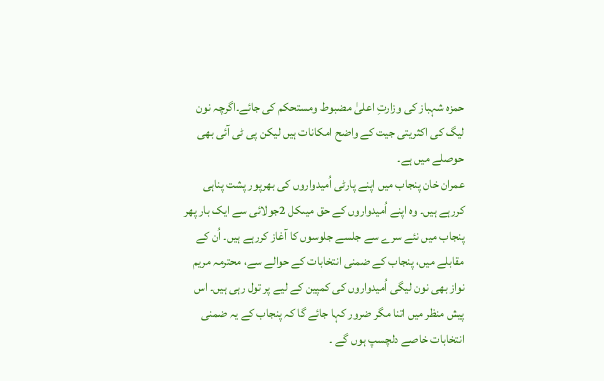حمزہ شہباز کی وزارتِ اعلیٰ مضبوط ومستحکم کی جائے۔اگرچہ نون لیگ کی اکثریتی جیت کے واضح امکانات ہیں لیکن پی ٹی آئی بھی حوصلے میں ہے۔
عمران خان پنجاب میں اپنے پارٹی اُمیدواروں کی بھرپور پشت پناہی کررہے ہیں۔ وہ اپنے اُمیدواروں کے حق میںکل 2جولائی سے ایک بار پھر پنجاب میں نئے سرے سے جلسے جلوسوں کا آغاز کررہے ہیں۔ اُن کے مقابلے میں، پنجاب کے ضمنی انتخابات کے حوالے سے، محترمہ مریم نواز بھی نون لیگی اُمیدواروں کی کمپین کے لیے پر تول رہی ہیں۔ اس پیش منظر میں اتنا مگر ضرور کہا جائے گا کہ پنجاب کے یہ ضمنی انتخابات خاصے دلچسپ ہوں گے ۔